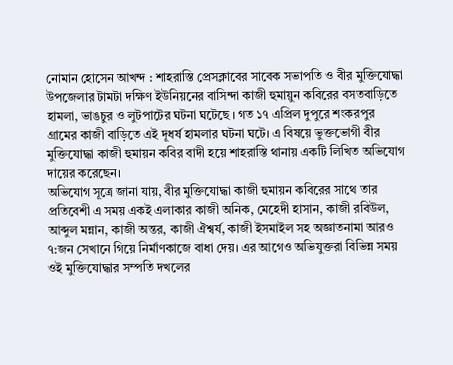নোমান হোসেন আখন্দ : শাহরাস্তি প্রেসক্লাবের সাবেক সভাপতি ও বীর মুক্তিযোদ্ধা উপজেলার টামটা দক্ষিণ ইউনিয়নের বাসিন্দা কাজী হুমায়ুন কবিরের বসতবাড়িতে হামলা, ভাঙচুর ও লুটপাটের ঘটনা ঘটেছে । গত ১৭ এপ্রিল দুপুরে শংকরপুর গ্রামের কাজী বাড়িতে এই দূধর্ষ হামলার ঘটনা ঘটে। এ বিষয়ে ভুক্তভোগী বীর মুক্তিযোদ্ধা কাজী হুমায়ন কবির বাদী হয়ে শাহরাস্তি থানায় একটি লিখিত অভিযোগ দায়ের করেছেন।
অভিযোগ সূত্রে জানা যায়, বীর মুক্তিযোদ্ধা কাজী হুমায়ন কবিরের সাথে তার প্রতিবেশী এ সময় একই এলাকার কাজী অনিক, মেহেদী হাসান, কাজী রবিউল, আব্দুল মন্নান, কাজী অন্তর, কাজী ঐশ্বর্য, কাজী ইসমাইল সহ অজ্ঞাতনামা আরও ৭:জন সেখানে গিয়ে নির্মাণকাজে বাধা দেয়। এর আগেও অভিযুক্তরা বিভিন্ন সময় ওই মুক্তিযোদ্ধার সম্পতি দখলের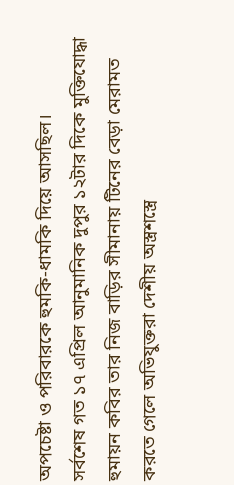অপচেষ্টা ও পরিবারকে হুমকি-ধামকি দিয়ে আসছিল।
সর্বশেষ গত ১৭ এপ্রিল আনুমানিক দুপুর ১২টার দিকে মুক্তিযোদ্ধা হুমায়ন কবির তার নিজ বাড়ির সীমানায় টিনের বেড়া মেরামত করতে গেলে অভিযুক্তরা দেশীয় অস্ত্রশস্ত্রে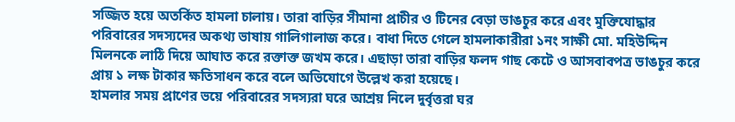সজ্জিত হয়ে অতর্কিত হামলা চালায়। তারা বাড়ির সীমানা প্রাচীর ও টিনের বেড়া ভাঙচুর করে এবং মুক্তিযোদ্ধার পরিবারের সদস্যদের অকথ্য ভাষায় গালিগালাজ করে। বাধা দিতে গেলে হামলাকারীরা ১নং সাক্ষী মো. মহিউদ্দিন মিলনকে লাঠি দিয়ে আঘাত করে রক্তাক্ত জখম করে। এছাড়া তারা বাড়ির ফলদ গাছ কেটে ও আসবাবপত্র ভাঙচুর করে প্রায় ১ লক্ষ টাকার ক্ষতিসাধন করে বলে অভিযোগে উল্লেখ করা হয়েছে।
হামলার সময় প্রাণের ভয়ে পরিবারের সদস্যরা ঘরে আশ্রয় নিলে দুর্বৃত্তরা ঘর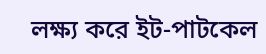লক্ষ্য করে ইট-পাটকেল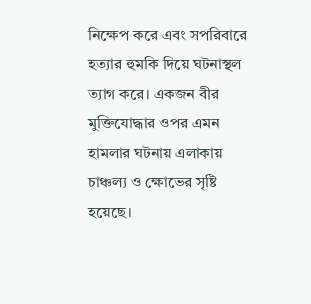নিক্ষেপ করে এবং সপরিবারে হত্যার হুমকি দিয়ে ঘটনাস্থল ত্যাগ করে। একজন বীর মুক্তিযোদ্ধার ওপর এমন হামলার ঘটনায় এলাকায় চাঞ্চল্য ও ক্ষোভের সৃষ্টি হয়েছে।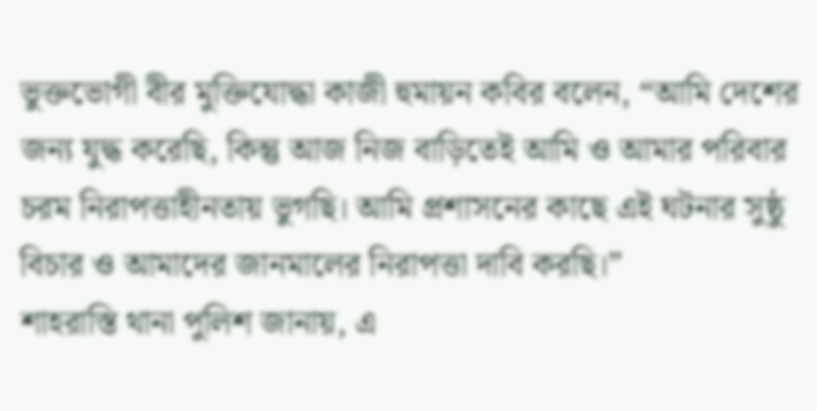ভুক্তভোগী বীর মুক্তিযোদ্ধা কাজী হুমায়ন কবির বলেন, “আমি দেশের জন্য যুদ্ধ করেছি, কিন্তু আজ নিজ বাড়িতেই আমি ও আমার পরিবার চরম নিরাপত্তাহীনতায় ভুগছি। আমি প্রশাসনের কাছে এই ঘটনার সুষ্ঠু বিচার ও আমাদের জানমালের নিরাপত্তা দাবি করছি।”
শাহরাস্তি থানা পুলিশ জানায়, এ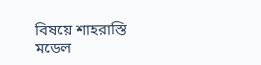বিষয়ে শাহরাস্তি মডেল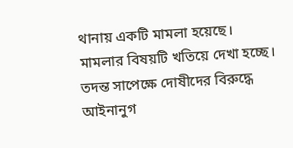থানায় একটি মামলা হয়েছে। মামলার বিষয়টি খতিয়ে দেখা হচ্ছে। তদন্ত সাপেক্ষে দোষীদের বিরুদ্ধে আইনানুগ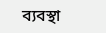ব্যবস্থা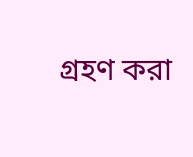গ্রহণ করা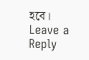হবে।
Leave a Reply